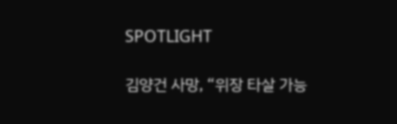SPOTLIGHT

김양건 사망, “위장 타살 가능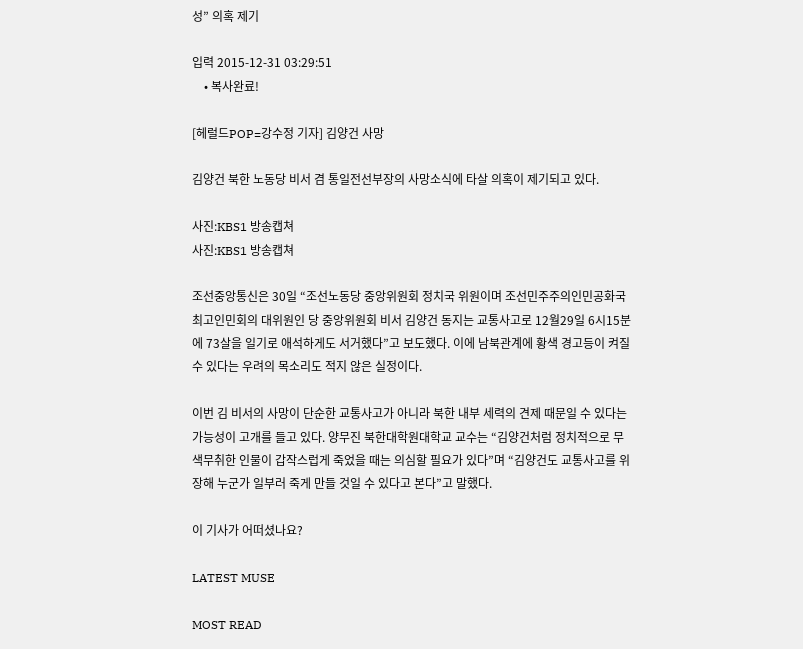성” 의혹 제기

입력 2015-12-31 03:29:51
    • 복사완료!

[헤럴드POP=강수정 기자] 김양건 사망

김양건 북한 노동당 비서 겸 통일전선부장의 사망소식에 타살 의혹이 제기되고 있다.

사진:KBS1 방송캡쳐
사진:KBS1 방송캡쳐

조선중앙통신은 30일 “조선노동당 중앙위원회 정치국 위원이며 조선민주주의인민공화국 최고인민회의 대위원인 당 중앙위원회 비서 김양건 동지는 교통사고로 12월29일 6시15분에 73살을 일기로 애석하게도 서거했다”고 보도했다. 이에 남북관계에 황색 경고등이 켜질 수 있다는 우려의 목소리도 적지 않은 실정이다.

이번 김 비서의 사망이 단순한 교통사고가 아니라 북한 내부 세력의 견제 때문일 수 있다는 가능성이 고개를 들고 있다. 양무진 북한대학원대학교 교수는 “김양건처럼 정치적으로 무색무취한 인물이 갑작스럽게 죽었을 때는 의심할 필요가 있다”며 “김양건도 교통사고를 위장해 누군가 일부러 죽게 만들 것일 수 있다고 본다”고 말했다.

이 기사가 어떠셨나요?

LATEST MUSE

MOST READ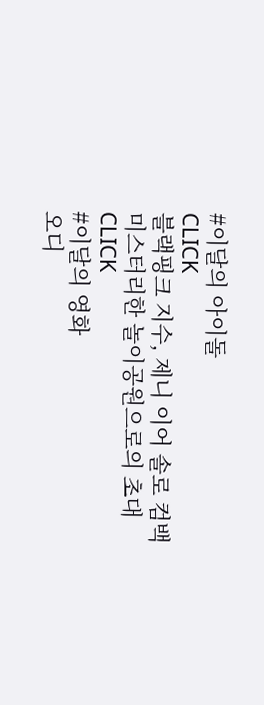#이달의 아이돌
CLICK
블랙핑크 지수, 제니 이어 솔로 컴백
미스터리한 놀이공원으로의 초대
CLICK
#이달의 영화
오디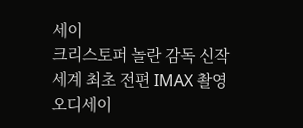세이
크리스토퍼 놀란 감독 신작
세계 최초 전편 IMAX 촬영
오디세이